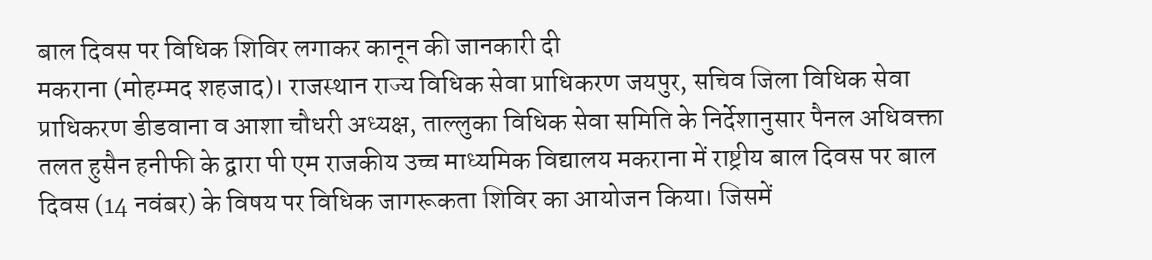बाल दिवस पर विधिक शिविर लगाकर कानून की जानकारी दी
मकराना (मोहम्मद शहजाद)। राजस्थान राज्य विधिक सेवा प्राधिकरण जयपुर, सचिव जिला विधिक सेवा प्राधिकरण डीडवाना व आशा चौधरी अध्यक्ष, ताल्लुका विधिक सेवा समिति के निर्देशानुसार पैनल अधिवक्ता तलत हुसैन हनीफी के द्वारा पी एम राजकीय उच्च माध्यमिक विद्यालय मकराना में राष्ट्रीय बाल दिवस पर बाल दिवस (14 नवंबर) के विषय पर विधिक जागरूकता शिविर का आयोजन किया। जिसमें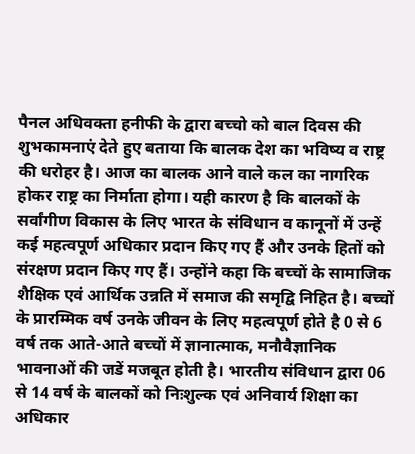पैनल अधिवक्ता हनीफी के द्वारा बच्चो को बाल दिवस की शुभकामनाएं देते हुए बताया कि बालक देश का भविष्य व राष्ट्र की धरोहर है। आज का बालक आने वाले कल का नागरिक होकर राष्ट्र का निर्माता होगा। यही कारण है कि बालकों के सर्वांगीण विकास के लिए भारत के संविधान व कानूनों में उन्हें कई महत्वपूर्ण अधिकार प्रदान किए गए हैं और उनके हितों को संरक्षण प्रदान किए गए हैं। उन्होंने कहा कि बच्चों के सामाजिक शैक्षिक एवं आर्थिक उन्नति में समाज की समृद्वि निहित है। बच्चों के प्रारम्मिक वर्ष उनके जीवन के लिए महत्वपूर्ण होते है 0 से 6 वर्ष तक आते-आते बच्चों में ज्ञानात्माक, मनौवैज्ञानिक भावनाओं की जडें मजबूत होती है। भारतीय संविधान द्वारा 06 से 14 वर्ष के बालकों को निःशुल्क एवं अनिवार्य शिक्षा का अधिकार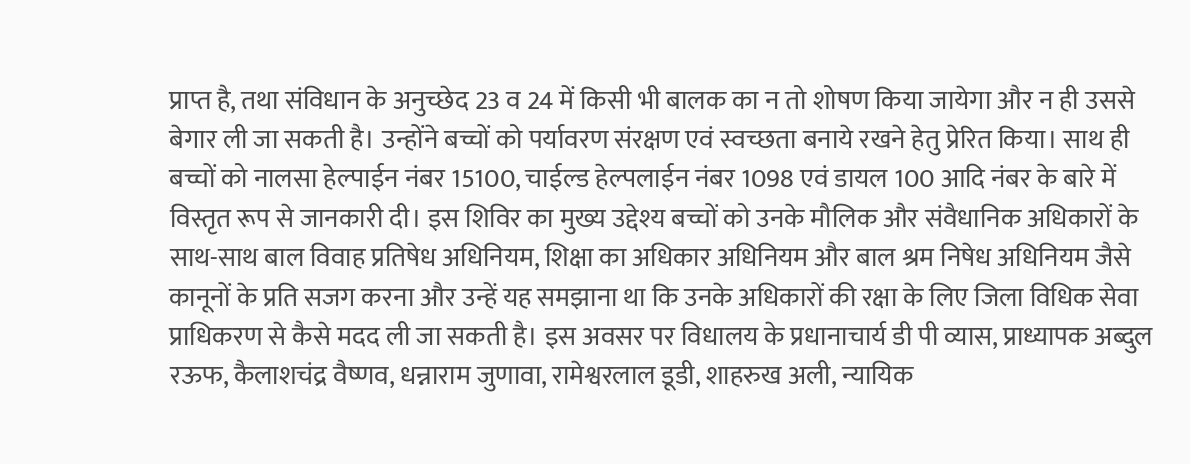प्राप्त है, तथा संविधान के अनुच्छेद 23 व 24 में किसी भी बालक का न तो शोषण किया जायेगा और न ही उससे बेगार ली जा सकती है। उन्होंने बच्चों को पर्यावरण संरक्षण एवं स्वच्छता बनाये रखने हेतु प्रेरित किया। साथ ही बच्चों को नालसा हेल्पाईन नंबर 15100, चाईल्ड हेल्पलाईन नंबर 1098 एवं डायल 100 आदि नंबर के बारे में विस्तृत रूप से जानकारी दी। इस शिविर का मुख्य उद्देश्य बच्चों को उनके मौलिक और संवैधानिक अधिकारों के साथ-साथ बाल विवाह प्रतिषेध अधिनियम, शिक्षा का अधिकार अधिनियम और बाल श्रम निषेध अधिनियम जैसे कानूनों के प्रति सजग करना और उन्हें यह समझाना था कि उनके अधिकारों की रक्षा के लिए जिला विधिक सेवा प्राधिकरण से कैसे मदद ली जा सकती है। इस अवसर पर विधालय के प्रधानाचार्य डी पी व्यास, प्राध्यापक अब्दुल रऊफ, कैलाशचंद्र वैष्णव, धन्नाराम जुणावा, रामेश्वरलाल डूडी, शाहरुख अली, न्यायिक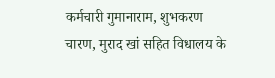कर्मचारी गुमानाराम, शुभकरण चारण, मुराद खां सहित विधालय के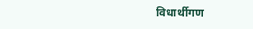विधार्थीगण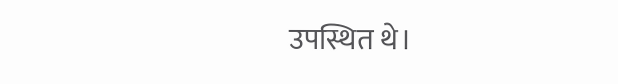उपस्थित थे।